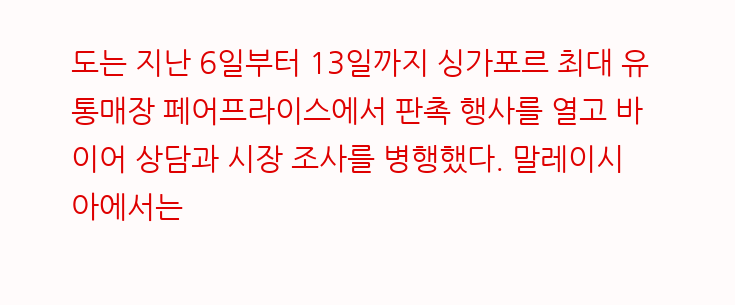도는 지난 6일부터 13일까지 싱가포르 최대 유통매장 페어프라이스에서 판촉 행사를 열고 바이어 상담과 시장 조사를 병행했다. 말레이시아에서는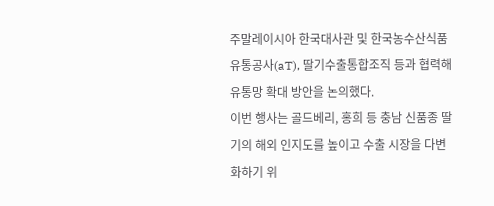주말레이시아 한국대사관 및 한국농수산식품유통공사(aT), 딸기수출통합조직 등과 협력해 유통망 확대 방안을 논의했다.
이번 행사는 골드베리, 홍희 등 충남 신품종 딸기의 해외 인지도를 높이고 수출 시장을 다변화하기 위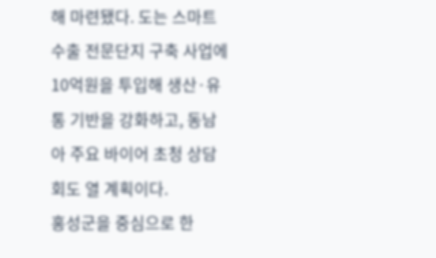해 마련됐다. 도는 스마트 수출 전문단지 구축 사업에 10억원을 투입해 생산·유통 기반을 강화하고, 동남아 주요 바이어 초청 상담회도 열 계획이다.
홍성군을 중심으로 한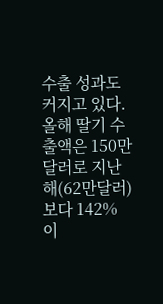수출 성과도 커지고 있다. 올해 딸기 수출액은 150만달러로 지난해(62만달러)보다 142% 이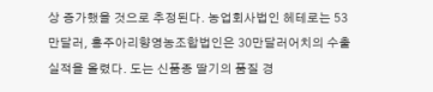상 증가했을 것으로 추정된다. 농업회사법인 헤테로는 53만달러, 홍주아리향영농조합법인은 30만달러어치의 수출 실적을 올렸다. 도는 신품종 딸기의 품질 경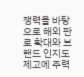쟁력을 바탕으로 해외 판로 확대와 브랜드 인지도 제고에 주력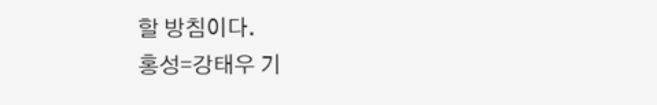할 방침이다.
홍성=강태우 기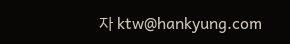자 ktw@hankyung.com